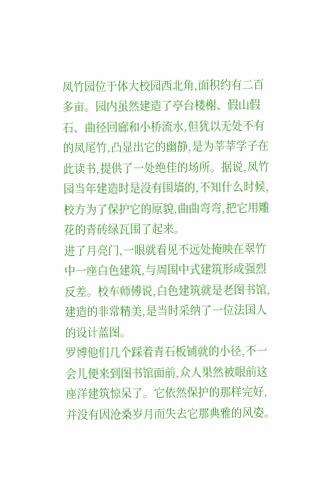凤竹园位于体大校园西北角,面积约有二百多亩。园内虽然建造了亭台楼榭、假山假石、曲径回廊和小桥流水,但犹以无处不有的凤尾竹,凸显出它的幽静,是为莘莘学子在此读书,提供了一处绝佳的场所。据说,凤竹园当年建造时是没有围墙的,不知什么时候,校方为了保护它的原貌,曲曲弯弯,把它用雕花的青砖绿瓦围了起来。
进了月亮门,一眼就看见不远处掩映在翠竹中一座白色建筑,与周围中式建筑形成强烈反差。校车师傅说,白色建筑就是老图书馆,建造的非常精美,是当时采纳了一位法国人的设计蓝图。
罗博他们几个踩着青石板铺就的小径,不一会儿便来到图书馆面前,众人果然被眼前这座洋建筑惊呆了。它依然保护的那样完好,并没有因沧桑岁月而失去它那典雅的风姿。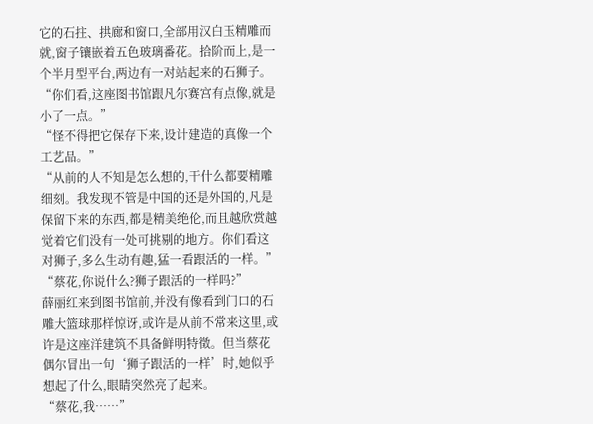它的石拄、拱廊和窗口,全部用汉白玉精雕而就,窗子镶嵌着五色玻璃番花。拾阶而上,是一个半月型平台,两边有一对站起来的石狮子。
“你们看,这座图书馆跟凡尔赛宫有点像,就是小了一点。”
“怪不得把它保存下来,设计建造的真像一个工艺品。”
“从前的人不知是怎么想的,干什么都要精雕细刻。我发现不管是中国的还是外国的,凡是保留下来的东西,都是精美绝伦,而且越欣赏越觉着它们没有一处可挑剔的地方。你们看这对狮子,多么生动有趣,猛一看跟活的一样。”
“蔡花,你说什么?狮子跟活的一样吗?”
薛丽红来到图书馆前,并没有像看到门口的石雕大篮球那样惊讶,或许是从前不常来这里,或许是这座洋建筑不具备鲜明特徵。但当蔡花偶尔冒出一句‘狮子跟活的一样’时,她似乎想起了什么,眼睛突然亮了起来。
“蔡花,我……”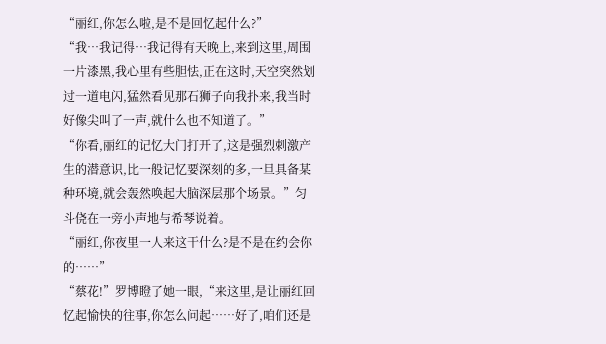“丽红,你怎么啦,是不是回忆起什么?”
“我…我记得…我记得有天晚上,来到这里,周围一片漆黑,我心里有些胆怯,正在这时,天空突然划过一道电闪,猛然看见那石狮子向我扑来,我当时好像尖叫了一声,就什么也不知道了。”
“你看,丽红的记忆大门打开了,这是强烈刺激产生的潜意识,比一般记忆要深刻的多,一旦具备某种环境,就会轰然唤起大脑深层那个场景。”匀斗侥在一旁小声地与希琴说着。
“丽红,你夜里一人来这干什么?是不是在约会你的……”
“蔡花!”罗博瞪了她一眼,“来这里,是让丽红回忆起愉快的往事,你怎么问起……好了,咱们还是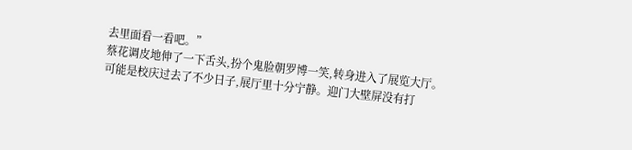去里面看一看吧。”
蔡花调皮地伸了一下舌头,扮个鬼脸朝罗博一笑,转身进入了展览大厅。
可能是校庆过去了不少日子,展厅里十分宁静。迎门大壁屏没有打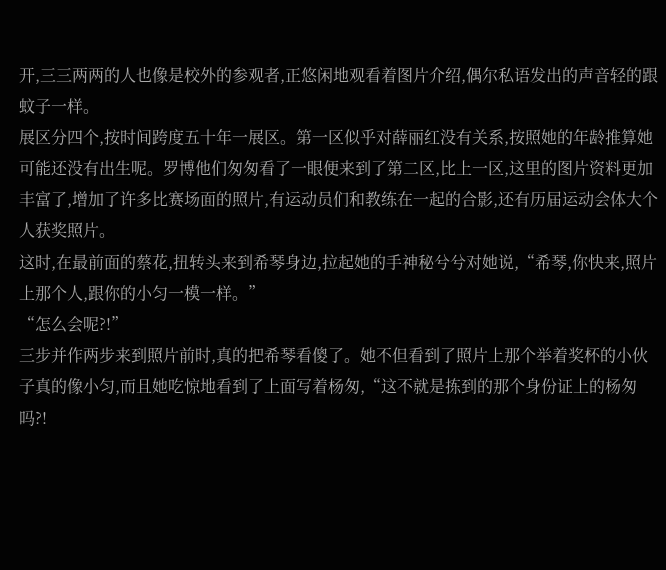开,三三两两的人也像是校外的参观者,正悠闲地观看着图片介绍,偶尔私语发出的声音轻的跟蚊子一样。
展区分四个,按时间跨度五十年一展区。第一区似乎对薛丽红没有关系,按照她的年龄推算她可能还没有出生呢。罗博他们匆匆看了一眼便来到了第二区,比上一区,这里的图片资料更加丰富了,增加了许多比赛场面的照片,有运动员们和教练在一起的合影,还有历届运动会体大个人获奖照片。
这时,在最前面的蔡花,扭转头来到希琴身边,拉起她的手神秘兮兮对她说,“希琴,你快来,照片上那个人,跟你的小匀一模一样。”
“怎么会呢?!”
三步并作两步来到照片前时,真的把希琴看傻了。她不但看到了照片上那个举着奖杯的小伙子真的像小匀,而且她吃惊地看到了上面写着杨匆,“这不就是拣到的那个身份证上的杨匆吗?!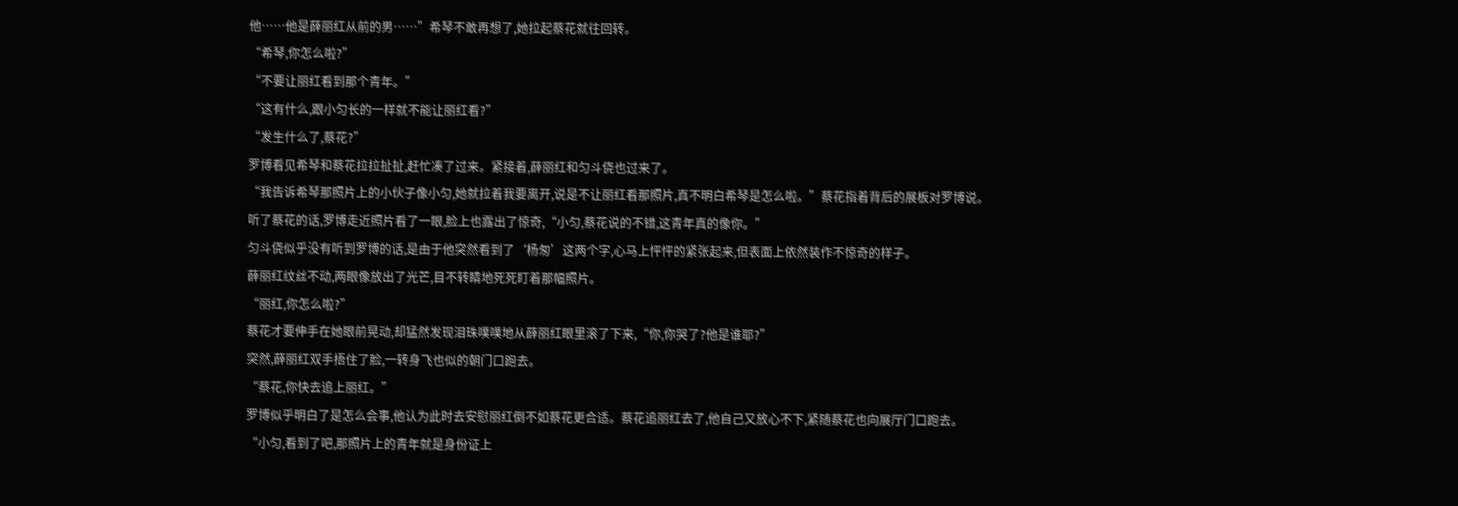他……他是薛丽红从前的男……”希琴不敢再想了,她拉起蔡花就往回转。
“希琴,你怎么啦?”
“不要让丽红看到那个青年。”
“这有什么,跟小匀长的一样就不能让丽红看?”
“发生什么了,蔡花?”
罗博看见希琴和蔡花拉拉扯扯,赶忙凑了过来。紧接着,薛丽红和匀斗侥也过来了。
“我告诉希琴那照片上的小伙子像小匀,她就拉着我要离开,说是不让丽红看那照片,真不明白希琴是怎么啦。”蔡花指着背后的展板对罗博说。
听了蔡花的话,罗博走近照片看了一眼,脸上也露出了惊奇,“小匀,蔡花说的不错,这青年真的像你。”
匀斗侥似乎没有听到罗博的话,是由于他突然看到了‘杨匆’这两个字,心马上怦怦的紧张起来,但表面上依然装作不惊奇的样子。
薛丽红纹丝不动,两眼像放出了光芒,目不转睛地死死盯着那幅照片。
“丽红,你怎么啦?”
蔡花才要伸手在她眼前晃动,却猛然发现泪珠噗噗地从薛丽红眼里滚了下来,“你,你哭了?他是谁耶?”
突然,薛丽红双手捂住了脸,一转身飞也似的朝门口跑去。
“蔡花,你快去追上丽红。”
罗博似乎明白了是怎么会事,他认为此时去安慰丽红倒不如蔡花更合适。蔡花追丽红去了,他自己又放心不下,紧随蔡花也向展厅门口跑去。
“小匀,看到了吧,那照片上的青年就是身份证上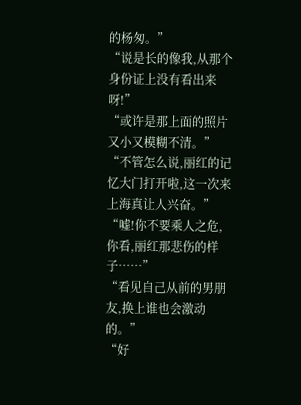的杨匆。”
“说是长的像我,从那个身份证上没有看出来呀!”
“或许是那上面的照片又小又模糊不清。”
“不管怎么说,丽红的记忆大门打开啦,这一次来上海真让人兴奋。”
“嘘!你不要乘人之危,你看,丽红那悲伤的样子……”
“看见自己从前的男朋友,换上谁也会激动的。”
“好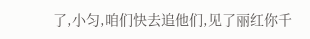了,小匀,咱们快去追他们,见了丽红你千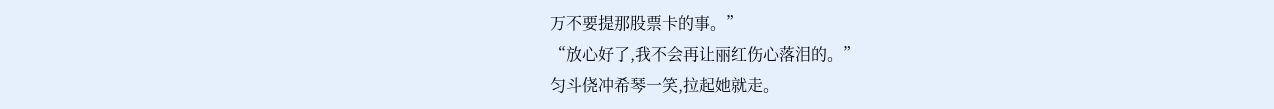万不要提那股票卡的事。”
“放心好了,我不会再让丽红伤心落泪的。”
匀斗侥冲希琴一笑,拉起她就走。